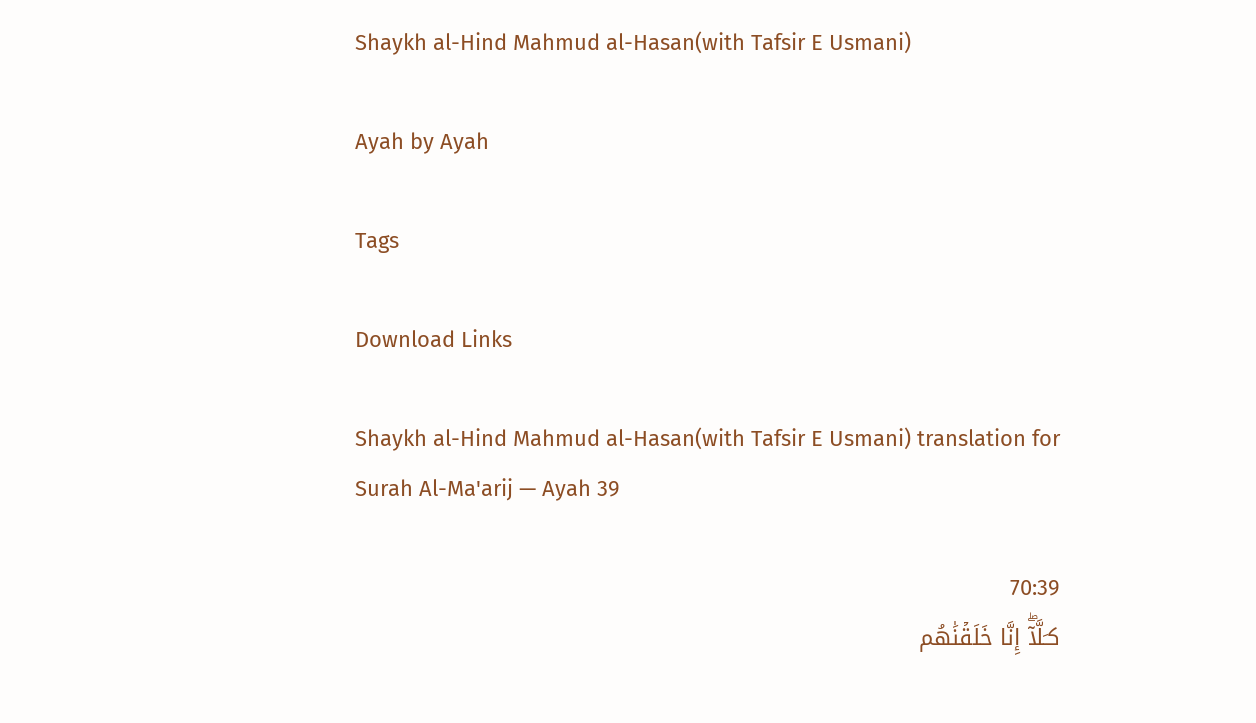Shaykh al-Hind Mahmud al-Hasan(with Tafsir E Usmani)

Ayah by Ayah

Tags

Download Links

Shaykh al-Hind Mahmud al-Hasan(with Tafsir E Usmani) translation for Surah Al-Ma'arij — Ayah 39

70:39
كـَلَّآۖ إِنَّا خَلَقۡنَٰهُم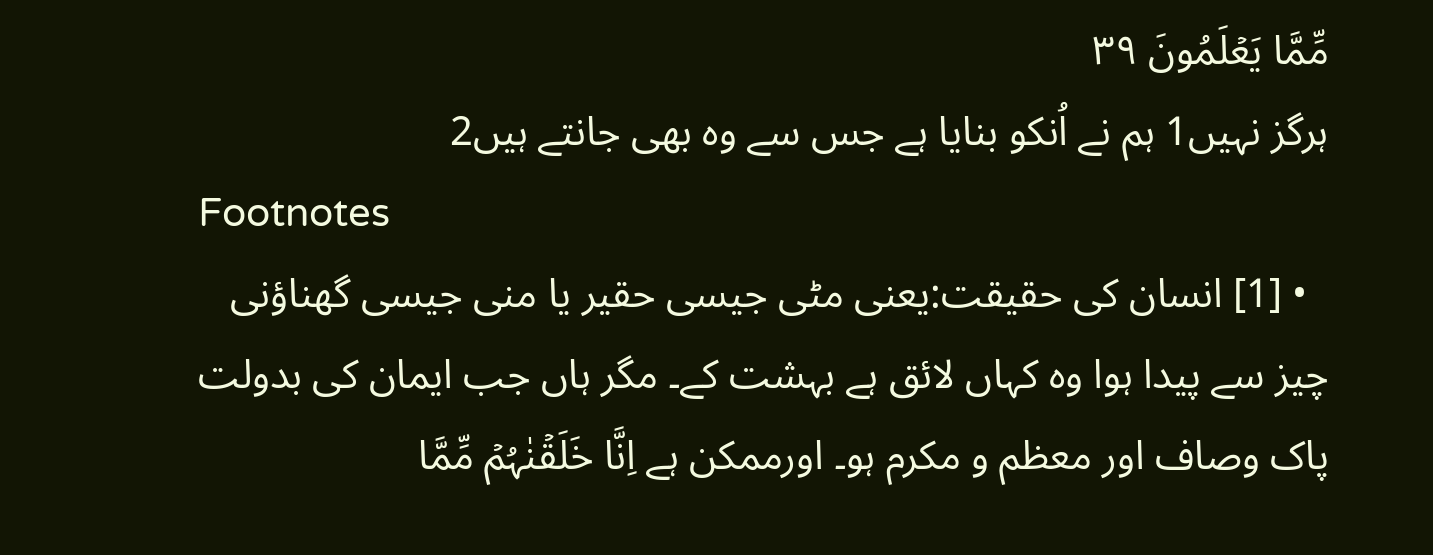مِّمَّا يَعۡلَمُونَ ٣٩
ہرگز نہیں1 ہم نے اُنکو بنایا ہے جس سے وہ بھی جانتے ہیں2
Footnotes
  • [1] انسان کی حقیقت:یعنی مٹی جیسی حقیر یا منی جیسی گھناؤنی چیز سے پیدا ہوا وہ کہاں لائق ہے بہشت کے۔ مگر ہاں جب ایمان کی بدولت پاک وصاف اور معظم و مکرم ہو۔ اورممکن ہے اِنَّا خَلَقۡنٰہُمۡ مِّمَّا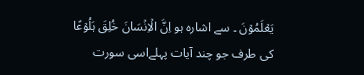یَعۡلَمُوۡنَ ۔ سے اشارہ ہو اِنَّ الۡاِنۡسَانَ خُلِقَ ہَلُوۡعًا کی طرف جو چند آیات پہلےاسی سورت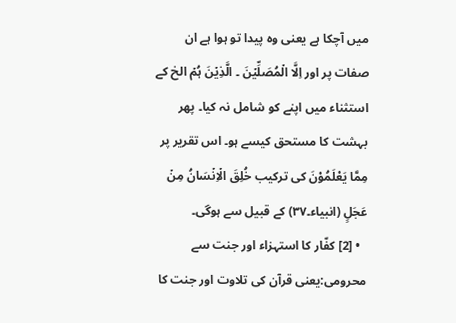میں آچکا ہے یعنی وہ پیدا تو ہوا ہے ان صفات پر اور اِلَّا الۡمُصَلِّیۡنَ ۔ الَّذِیۡنَ ہُمۡ الخ کے استثناء میں اپنے کو شامل نہ کیا۔ پھر بہشت کا مستحق کیسے ہو۔ اس تقریر پر مِمَّا یَعْلَمُوْنَ کی ترکیب خُلِقَ الۡاِنۡسَانُ مِنۡ عَجَلٍ (انبیاء۔۳۷) کے قبیل سے ہوگی۔
  • [2] کفّار کا استہزاء اور جنت سے محرومی:یعنی قرآن کی تلاوت اور جنت کا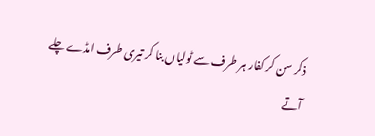ذکر سن کر کفار ہر طرف سے ٹولیاں بنا کر تیری طرف امڈے چلے آتے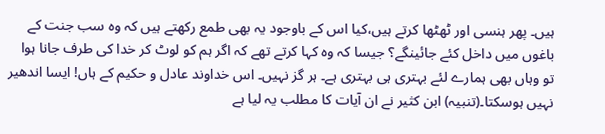ہیں۔ پھر ہنسی اور ٹھٹھا کرتے ہیں،کیا اس کے باوجود یہ بھی طمع رکھتے ہیں کہ وہ سب جنت کے باغوں میں داخل کئے جائینگے؟ جیسا کہ وہ کہا کرتے تھے کہ اگر ہم کو لوٹ کر خدا کی طرف جانا ہوا تو وہاں بھی ہمارے لئے بہتری ہی بہتری ہے۔ ہر گز نہیں۔ اس خداوند عادل و حکیم کے ہاں! ایسا اندھیر نہیں ہوسکتا۔(تنبیہ) ابن کثیر نے ان آیات کا مطلب یہ لیا ہے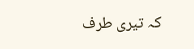کہ تیری طرف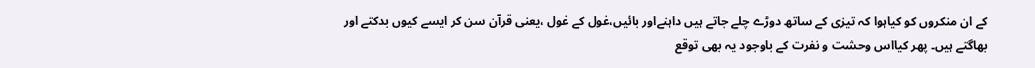کے ان منکروں کو کیاہوا کہ تیزی کے ساتھ دوڑے چلے جاتے ہیں داہنےاور بائیں،غول کے غول ،یعنی قرآن سن کر ایسے کیوں بدکتے اور بھاگتے ہیں۔ پھر کیااس وحشت و نفرت کے باوجود یہ بھی توقع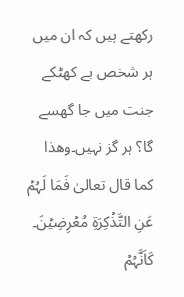رکھتے ہیں کہ ان میں ہر شخص بے کھٹکے جنت میں جا گھسے گا؟ ہر گز نہیں۔وھذا کما قال تعالیٰ فَمَا لَہُمۡ عَنِ التَّذۡکِرَۃِ مُعۡرِضِیۡنَ۔ کَاَنَّہُمۡ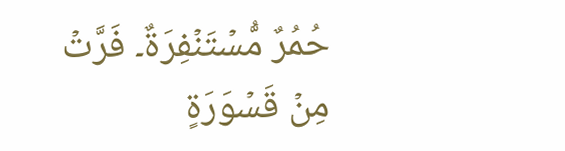حُمُرٌ مُّسۡتَنۡفِرَۃٌ۔ فَرَّتۡ مِنۡ قَسۡوَرَۃٍ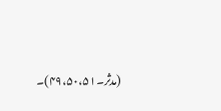(مدثر۔۴۹،۵۰،۵۱)۔